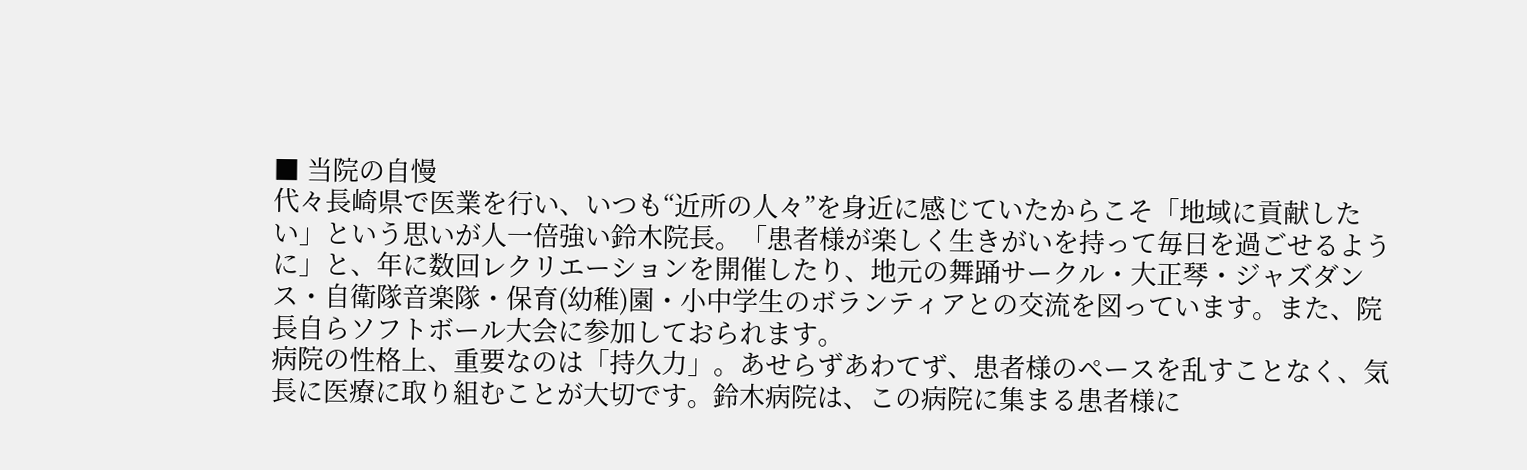■ 当院の自慢
代々長崎県で医業を行い、いつも“近所の人々”を身近に感じていたからこそ「地域に貢献したい」という思いが人一倍強い鈴木院長。「患者様が楽しく生きがいを持って毎日を過ごせるように」と、年に数回レクリエーションを開催したり、地元の舞踊サークル・大正琴・ジャズダンス・自衛隊音楽隊・保育(幼稚)園・小中学生のボランティアとの交流を図っています。また、院長自らソフトボール大会に参加しておられます。
病院の性格上、重要なのは「持久力」。あせらずあわてず、患者様のペースを乱すことなく、気長に医療に取り組むことが大切です。鈴木病院は、この病院に集まる患者様に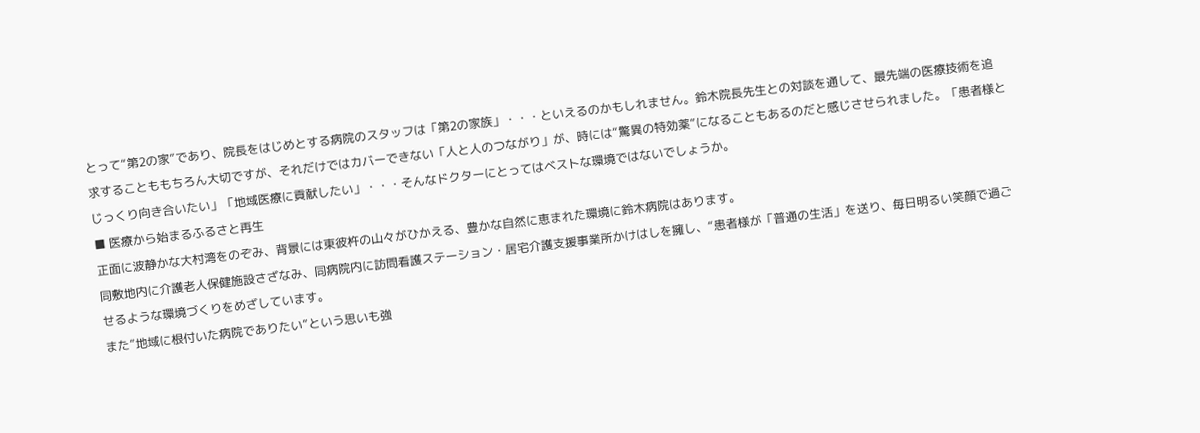とって“第2の家”であり、院長をはじめとする病院のスタッフは「第2の家族」・・・といえるのかもしれません。鈴木院長先生との対談を通して、最先端の医療技術を追求することももちろん大切ですが、それだけではカバーできない「人と人のつながり」が、時には“驚異の特効薬”になることもあるのだと感じさせられました。「患者様とじっくり向き合いたい」「地域医療に貢献したい」・・・そんなドクターにとってはベストな環境ではないでしょうか。
■ 医療から始まるふるさと再生
正面に波静かな大村湾をのぞみ、背景には東彼杵の山々がひかえる、豊かな自然に恵まれた環境に鈴木病院はあります。
同敷地内に介護老人保健施設さざなみ、同病院内に訪問看護ステーション・居宅介護支援事業所かけはしを擁し、“患者様が「普通の生活」を送り、毎日明るい笑顔で過ごせるような環境づくりをめざしています。
また”地域に根付いた病院でありたい”という思いも強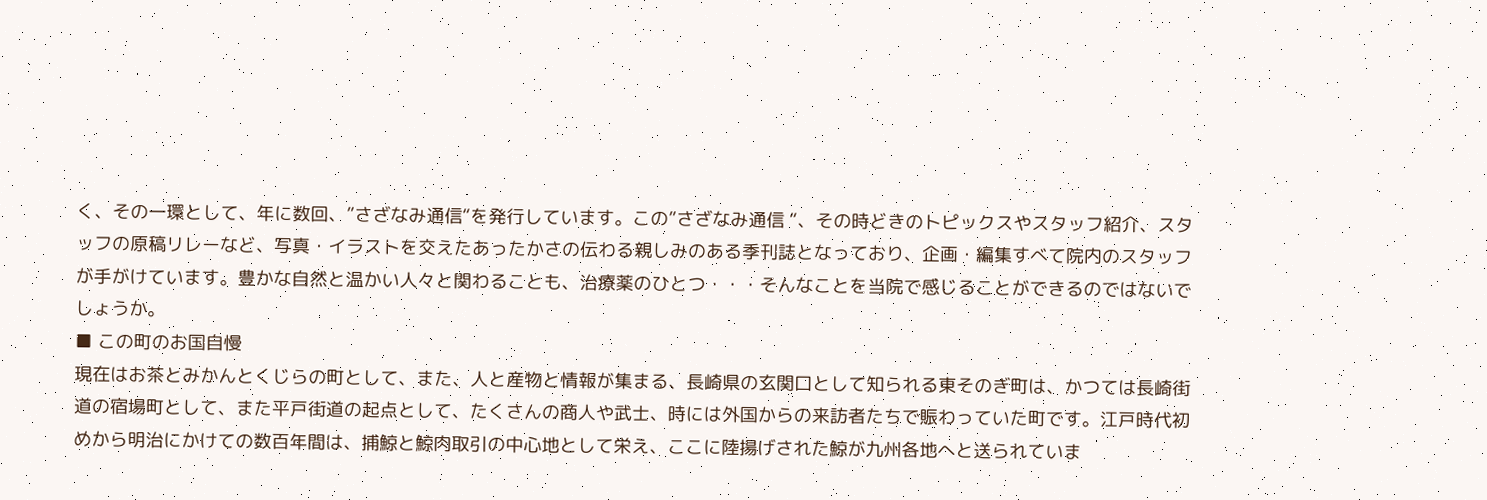く、その一環として、年に数回、”さざなみ通信“を発行しています。この”さざなみ通信 “、その時どきのトピックスやスタッフ紹介、スタッフの原稿リレーなど、写真・イラストを交えたあったかさの伝わる親しみのある季刊誌となっており、企画・編集すべて院内のスタッフが手がけています。豊かな自然と温かい人々と関わることも、治療薬のひとつ・・・そんなことを当院で感じることができるのではないでしょうか。
■ この町のお国自慢
現在はお茶とみかんとくじらの町として、また、人と産物と情報が集まる、長崎県の玄関口として知られる東そのぎ町は、かつては長崎街道の宿場町として、また平戸街道の起点として、たくさんの商人や武士、時には外国からの来訪者たちで賑わっていた町です。江戸時代初めから明治にかけての数百年間は、捕鯨と鯨肉取引の中心地として栄え、ここに陸揚げされた鯨が九州各地へと送られていま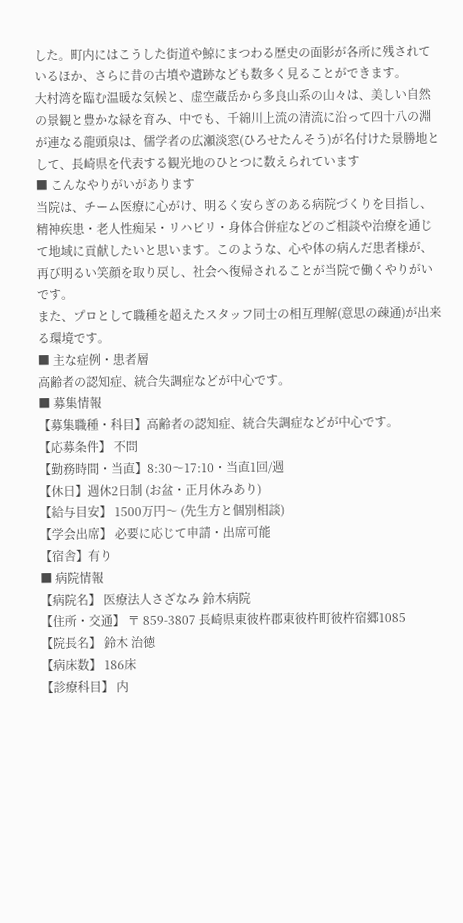した。町内にはこうした街道や鯨にまつわる歴史の面影が各所に残されているほか、さらに昔の古墳や遺跡なども数多く見ることができます。
大村湾を臨む温暖な気候と、虚空蔵岳から多良山系の山々は、美しい自然の景観と豊かな緑を育み、中でも、千綿川上流の清流に沿って四十八の淵が連なる龍頭泉は、儒学者の広瀬淡窓(ひろせたんそう)が名付けた景勝地として、長崎県を代表する観光地のひとつに数えられています
■ こんなやりがいがあります
当院は、チーム医療に心がけ、明るく安らぎのある病院づくりを目指し、精神疾患・老人性痴呆・リハビリ・身体合併症などのご相談や治療を通じて地域に貢献したいと思います。このような、心や体の病んだ患者様が、再び明るい笑顔を取り戻し、社会へ復帰されることが当院で働くやりがいです。
また、プロとして職種を超えたスタッフ同士の相互理解(意思の疎通)が出来る環境です。
■ 主な症例・患者層
高齢者の認知症、統合失調症などが中心です。
■ 募集情報
【募集職種・科目】高齢者の認知症、統合失調症などが中心です。
【応募条件】 不問
【勤務時間・当直】8:30〜17:10・当直1回/週
【休日】週休2日制 (お盆・正月休みあり)
【給与目安】 1500万円〜 (先生方と個別相談)
【学会出席】 必要に応じて申請・出席可能
【宿舎】有り
■ 病院情報
【病院名】 医療法人さざなみ 鈴木病院
【住所・交通】 〒 859-3807 長崎県東彼杵郡東彼杵町彼杵宿郷1085
【院長名】 鈴木 治徳
【病床数】 186床
【診療科目】 内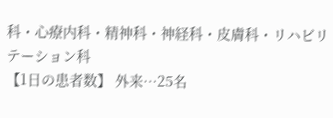科・心療内科・精神科・神経科・皮膚科・リハビリテーション科
【1日の患者数】 外来…25名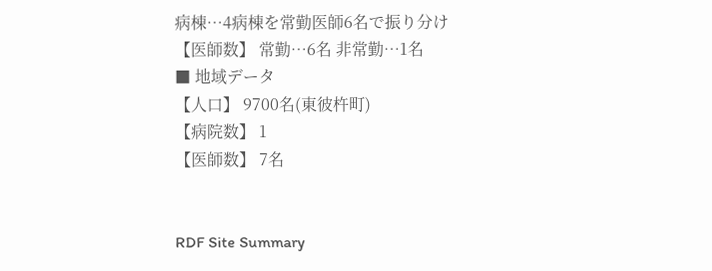病棟…4病棟を常勤医師6名で振り分け
【医師数】 常勤…6名 非常勤…1名
■ 地域データ
【人口】 9700名(東彼杵町)
【病院数】 1
【医師数】 7名


RDF Site Summary